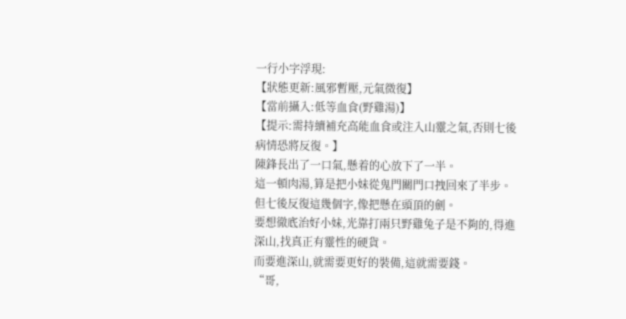一行小字浮現:
【狀態更新:風邪暫壓,元氣微復】
【當前攝入:低等血食(野雞湯)】
【提示:需持續補充高能血食或注入山靈之氣,否則七後病情恐將反復。】
陳鋒長出了一口氣,懸着的心放下了一半。
這一頓肉湯,算是把小妹從鬼門關門口拽回來了半步。
但七後反復這幾個字,像把懸在頭頂的劍。
要想徹底治好小妹,光靠打兩只野雞兔子是不夠的,得進深山,找真正有靈性的硬貨。
而要進深山,就需要更好的裝備,這就需要錢。
“哥,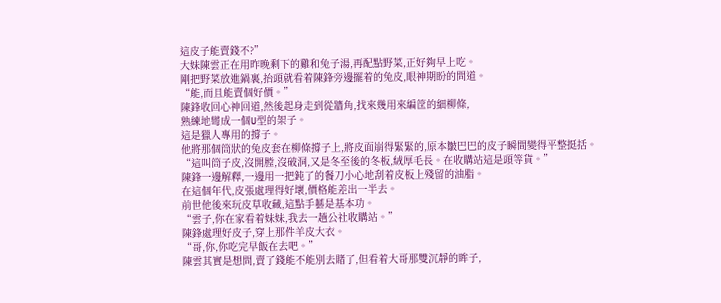這皮子能賣錢不?”
大妹陳雲正在用昨晚剩下的雞和兔子湯,再配點野菜,正好夠早上吃。
剛把野菜放進鍋裏,抬頭就看着陳鋒旁邊擺着的兔皮,眼神期盼的問道。
“能,而且能賣個好價。”
陳鋒收回心神回道,然後起身走到從牆角,找來幾用來編筐的細柳條,
熟練地彎成一個U型的架子。
這是獵人專用的撐子。
他將那個筒狀的兔皮套在柳條撐子上,將皮面崩得緊緊的,原本皺巴巴的皮子瞬間變得平整挺括。
“這叫筒子皮,沒開膛,沒破洞,又是冬至後的冬板,絨厚毛長。在收購站這是頭等貨。”
陳鋒一邊解釋,一邊用一把鈍了的餐刀小心地刮着皮板上殘留的油脂。
在這個年代,皮張處理得好壞,價格能差出一半去。
前世他後來玩皮草收藏,這點手藝是基本功。
“雲子,你在家看着妹妹,我去一趟公社收購站。”
陳鋒處理好皮子,穿上那件羊皮大衣。
“哥,你,你吃完早飯在去吧。”
陳雲其實是想問,賣了錢能不能別去賭了,但看着大哥那雙沉靜的眸子,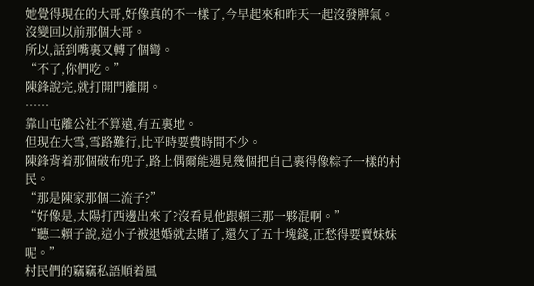她覺得現在的大哥,好像真的不一樣了,今早起來和昨天一起沒發脾氣。
沒變回以前那個大哥。
所以,話到嘴裏又轉了個彎。
“不了,你們吃。”
陳鋒說完,就打開門離開。
……
靠山屯離公社不算遠,有五裏地。
但現在大雪,雪路難行,比平時要費時間不少。
陳鋒背着那個破布兜子,路上偶爾能遇見幾個把自己裹得像粽子一樣的村民。
“那是陳家那個二流子?”
“好像是,太陽打西邊出來了?沒看見他跟賴三那一夥混啊。”
“聽二賴子說,這小子被退婚就去賭了,還欠了五十塊錢,正愁得要賣妹妹呢。”
村民們的竊竊私語順着風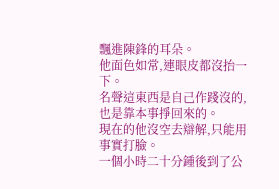飄進陳鋒的耳朵。
他面色如常,連眼皮都沒抬一下。
名聲這東西是自己作踐沒的,也是靠本事掙回來的。
現在的他沒空去辯解,只能用事實打臉。
一個小時二十分鍾後到了公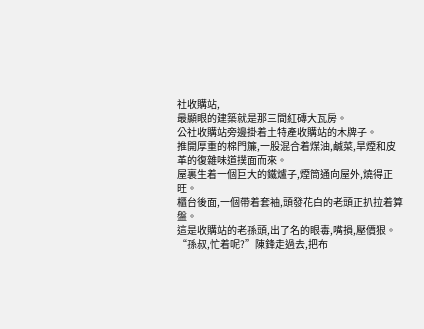社收購站,
最顯眼的建築就是那三間紅磚大瓦房。
公社收購站旁邊掛着土特產收購站的木牌子。
推開厚重的棉門簾,一股混合着煤油,鹹菜,旱煙和皮革的復雜味道撲面而來。
屋裏生着一個巨大的鐵爐子,煙筒通向屋外,燒得正旺。
櫃台後面,一個帶着套袖,頭發花白的老頭正扒拉着算盤。
這是收購站的老孫頭,出了名的眼毒,嘴損,壓價狠。
“孫叔,忙着呢?”陳鋒走過去,把布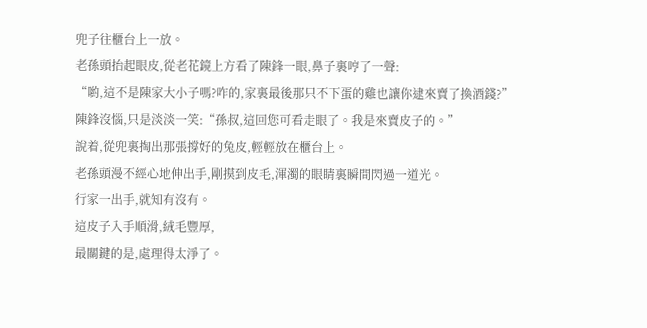兜子往櫃台上一放。
老孫頭抬起眼皮,從老花鏡上方看了陳鋒一眼,鼻子裏哼了一聲:
“喲,這不是陳家大小子嗎?咋的,家裏最後那只不下蛋的雞也讓你逮來賣了換酒錢?”
陳鋒沒惱,只是淡淡一笑:“孫叔,這回您可看走眼了。我是來賣皮子的。”
說着,從兜裏掏出那張撐好的兔皮,輕輕放在櫃台上。
老孫頭漫不經心地伸出手,剛摸到皮毛,渾濁的眼睛裏瞬間閃過一道光。
行家一出手,就知有沒有。
這皮子入手順滑,絨毛豐厚,
最關鍵的是,處理得太淨了。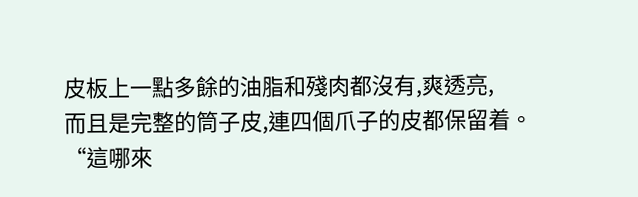皮板上一點多餘的油脂和殘肉都沒有,爽透亮,
而且是完整的筒子皮,連四個爪子的皮都保留着。
“這哪來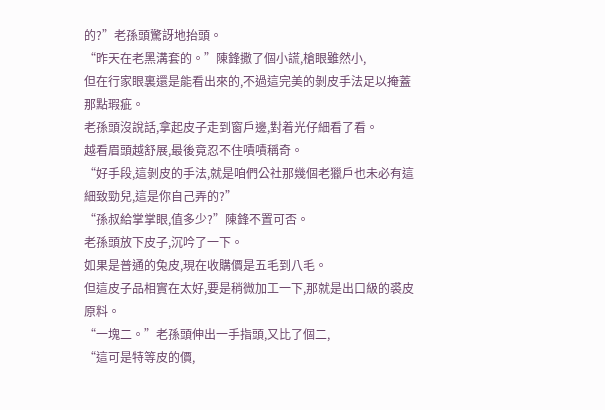的?”老孫頭驚訝地抬頭。
“昨天在老黑溝套的。”陳鋒撒了個小謊,槍眼雖然小,
但在行家眼裏還是能看出來的,不過這完美的剝皮手法足以掩蓋那點瑕疵。
老孫頭沒說話,拿起皮子走到窗戶邊,對着光仔細看了看。
越看眉頭越舒展,最後竟忍不住嘖嘖稱奇。
“好手段,這剝皮的手法,就是咱們公社那幾個老獵戶也未必有這細致勁兒,這是你自己弄的?”
“孫叔給掌掌眼,值多少?”陳鋒不置可否。
老孫頭放下皮子,沉吟了一下。
如果是普通的兔皮,現在收購價是五毛到八毛。
但這皮子品相實在太好,要是稍微加工一下,那就是出口級的裘皮原料。
“一塊二。”老孫頭伸出一手指頭,又比了個二,
“這可是特等皮的價,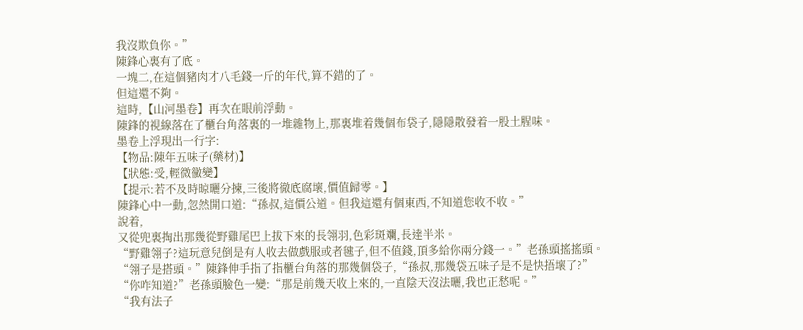我沒欺負你。”
陳鋒心裏有了底。
一塊二,在這個豬肉才八毛錢一斤的年代,算不錯的了。
但這還不夠。
這時,【山河墨卷】再次在眼前浮動。
陳鋒的視線落在了櫃台角落裏的一堆雜物上,那裏堆着幾個布袋子,隱隱散發着一股土腥味。
墨卷上浮現出一行字:
【物品:陳年五味子(藥材)】
【狀態:受,輕微黴變】
【提示:若不及時晾曬分揀,三後將徹底腐壞,價值歸零。】
陳鋒心中一動,忽然開口道:“孫叔,這價公道。但我這還有個東西,不知道您收不收。”
說着,
又從兜裏掏出那幾從野雞尾巴上拔下來的長翎羽,色彩斑斕,長達半米。
“野雞翎子?這玩意兒倒是有人收去做戲服或者毽子,但不值錢,頂多給你兩分錢一。”老孫頭搖搖頭。
“翎子是搭頭。”陳鋒伸手指了指櫃台角落的那幾個袋子,“孫叔,那幾袋五味子是不是快捂壞了?”
“你咋知道?”老孫頭臉色一變:“那是前幾天收上來的,一直陰天沒法曬,我也正愁呢。”
“我有法子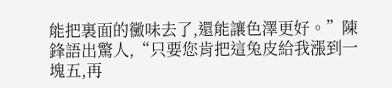能把裏面的黴味去了,還能讓色澤更好。”陳鋒語出驚人,“只要您肯把這兔皮給我漲到一塊五,再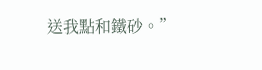送我點和鐵砂。”